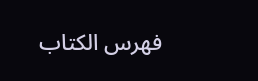فهرس الكتاب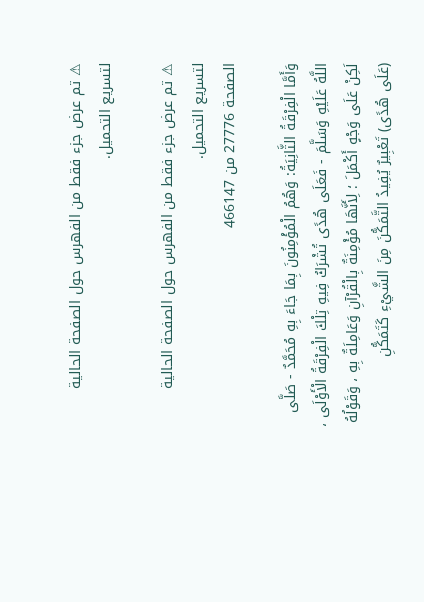⚠ تم عرض جزء فقط من الفهرس حول الصفحة الحالية لتسريع التحميل.

⚠ تم عرض جزء فقط من الفهرس حول الصفحة الحالية لتسريع التحميل.
الصفحة 27776 من 466147

وَأَمَّا الْفِرْقَةُ الثَّانِيَةُ: وَهُمُ الْمُؤْمِنُونَ بِمَا جَاءَ بِهِ مُحَمَّدٌ - صَلَّى اللَّهُ عَلَيْهِ وَسَلَّمَ - فَعَلَى هُدًى تُشْرَكُ فِيهِ تِلْكَ الْفِرْقَةُ الْأَوْلَى ، لَكِنْ عَلَى وَجْهٍ أَكْمَلَ ؛ لِأَنَّهَا مُؤْمِنَةٌ بِالْقُرْآنِ وَعَامِلَةٌ بِهِ ، وَقَوْلُهُ (عَلَى هُدًى) تَعْبِيرٌ يُفِيدُ التَّمَكُّنَ مِنَ الشَّيْءِ كَتَمَكُّنِ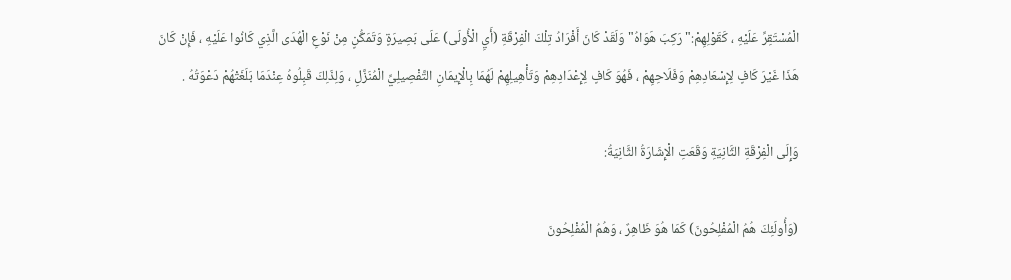الْمُسْتَقِرِّ عَلَيْهِ ، كَقَوْلِهِمْ:"رَكِبَ هَوَاهُ"وَلَقَدْ كَانَ أَفْرَادُ تِلْكَ الْفِرْقَةِ (أَيِ الْأُولَى) عَلَى بَصِيرَةٍ وَتَمَكُّنٍ مِنْ نَوْعِ الْهُدَى الَّذِي كَانُوا عَلَيْهِ ، فَإِنْ كَانَ هَذَا غَيْرَ كَافٍ لِإِسْعَادِهِمْ وَفَلَاحِهِمْ ، فَهُوَ كَافٍ لِإِعْدَادِهِمْ وَتَأْهِيلِهِمْ لَهُمَا بِالْإِيمَانِ التَّفْصِيلِيِّ الْمُنَزَّلِ ، وَلِذَلِكَ قَبِلُوهُ عِنْدَمَا بَلَغَتْهُمْ دَعْوَتُهُ .

وَإِلَى الْفِرْقَةِ الثَّانِيَةِ وَقَعَتِ الْإِشَارَةُ الثَّانِيَةُ:

(وَأُولَئِكَ هُمُ الْمُفْلِحُونَ) كَمَا هُوَ ظَاهِرٌ ، وَهُمُ الْمُفْلِحُونَ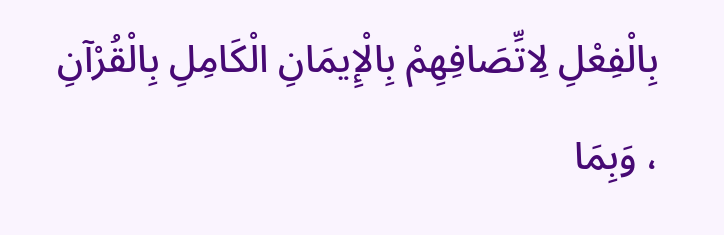بِالْفِعْلِ لِاتِّصَافِهِمْ بِالْإِيمَانِ الْكَامِلِ بِالْقُرْآنِ ، وَبِمَا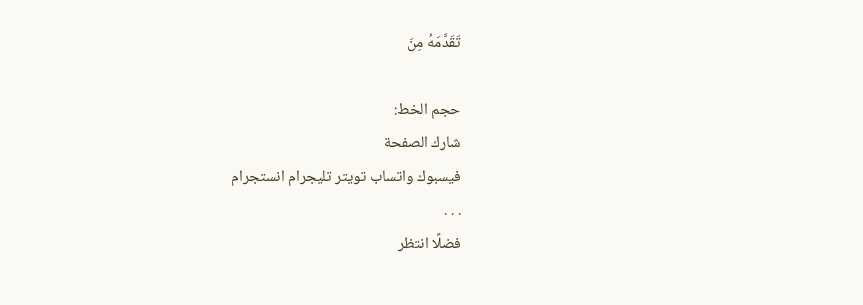تَقَدَّمَهُ مِنَ

حجم الخط:
شارك الصفحة
فيسبوك واتساب تويتر تليجرام انستجرام
. . .
فضلًا انتظر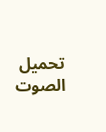تحميل الصوت